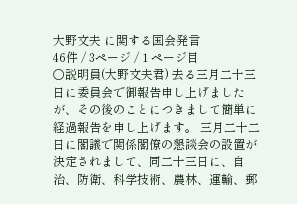大野文夫 に関する国会発言
46件 / 3ページ / 1 ページ目
○説明員(大野文夫君) 去る三月二十三日に委員会で御報告申し上げましたが、その後のことにつきまして簡単に経過報告を申し上げます。 三月二十二日に閣議で関係閣僚の懇談会の設置が決定されまして、同二十三日に、自治、防衛、科学技術、農林、運輸、郵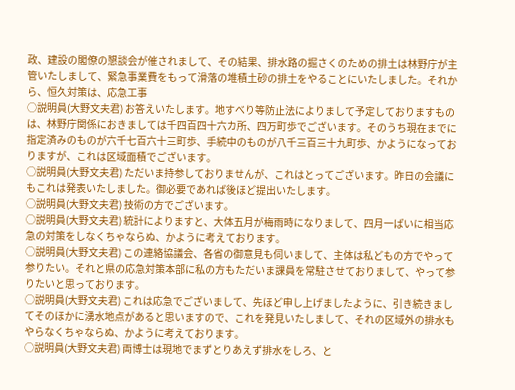政、建設の閣僚の懇談会が催されまして、その結果、排水路の掘さくのための排土は林野庁が主管いたしまして、緊急事業費をもって滑落の堆積土砂の排土をやることにいたしました。それから、恒久対策は、応急工事
○説明員(大野文夫君) お答えいたします。地すべり等防止法によりまして予定しておりますものは、林野庁関係におきましては千四百四十六カ所、四万町歩でございます。そのうち現在までに指定済みのものが六千七百六十三町歩、手続中のものが八千三百三十九町歩、かようになっておりますが、これは区域面積でございます。
○説明員(大野文夫君) ただいま持参しておりませんが、これはとってございます。昨日の会議にもこれは発表いたしました。御必要であれば後ほど提出いたします。
○説明員(大野文夫君) 技術の方でございます。
○説明員(大野文夫君) 統計によりますと、大体五月が梅雨時になりまして、四月一ぱいに相当応急の対策をしなくちゃならぬ、かように考えております。
○説明員(大野文夫君) この連絡協議会、各省の御意見も伺いまして、主体は私どもの方でやって参りたい。それと県の応急対策本部に私の方もただいま課員を常駐させておりまして、やって参りたいと思っております。
○説明員(大野文夫君) これは応急でございまして、先ほど申し上げましたように、引き続きましてそのほかに湧水地点があると思いますので、これを発見いたしまして、それの区域外の排水もやらなくちゃならぬ、かように考えております。
○説明員(大野文夫君) 両博士は現地でまずとりあえず排水をしろ、と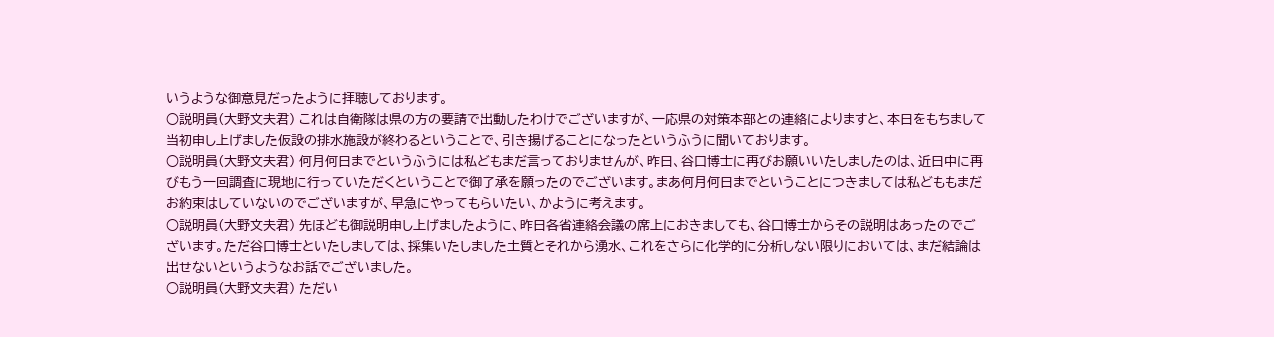いうような御意見だったように拝聴しております。
○説明員(大野文夫君) これは自衛隊は県の方の要請で出動したわけでございますが、一応県の対策本部との連絡によりますと、本日をもちまして当初申し上げました仮設の排水施設が終わるということで、引き揚げることになったというふうに聞いております。
○説明員(大野文夫君) 何月何日までというふうには私どもまだ言っておりませんが、昨日、谷口博士に再びお願いいたしましたのは、近日中に再びもう一回調査に現地に行っていただくということで御了承を願ったのでございます。まあ何月何日までということにつきましては私どももまだお約束はしていないのでございますが、早急にやってもらいたい、かように考えます。
○説明員(大野文夫君) 先ほども御説明申し上げましたように、昨日各省連絡会議の席上におきましても、谷口博士からその説明はあったのでございます。ただ谷口博士といたしましては、採集いたしました土質とそれから湧水、これをさらに化学的に分析しない限りにおいては、まだ結論は出せないというようなお話でございました。
○説明員(大野文夫君) ただい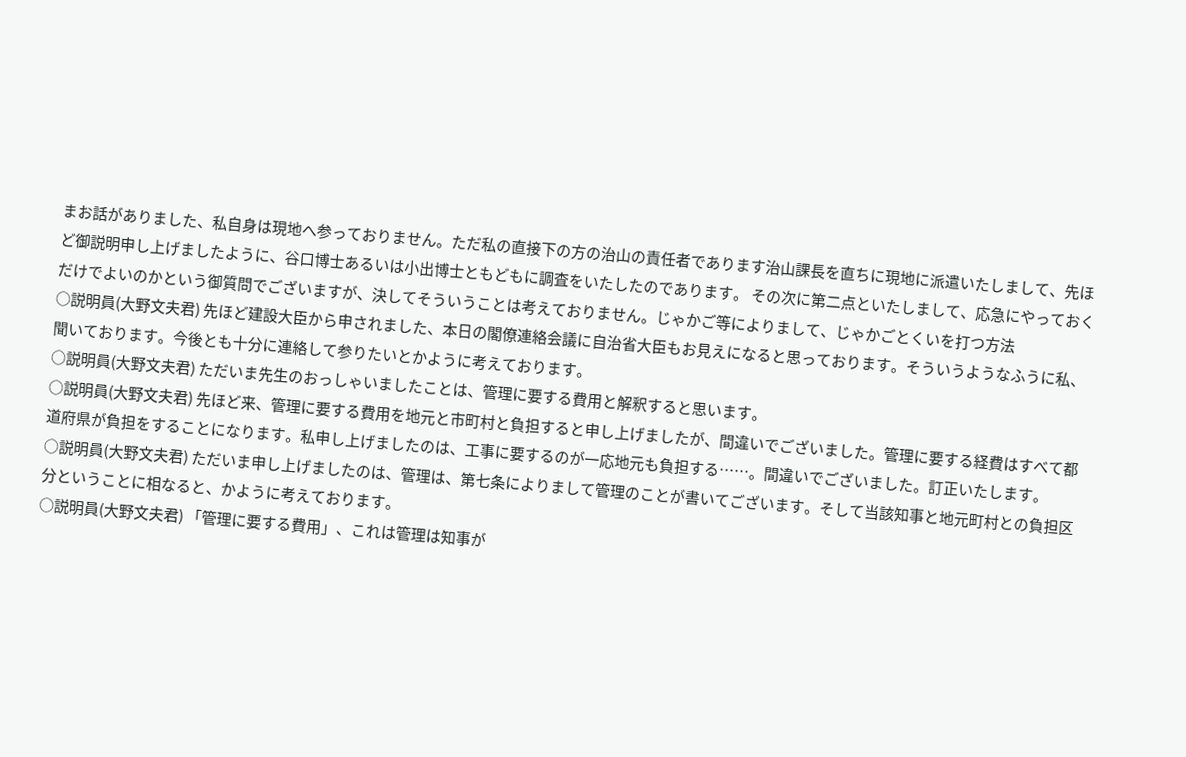まお話がありました、私自身は現地へ参っておりません。ただ私の直接下の方の治山の責任者であります治山課長を直ちに現地に派遣いたしまして、先ほど御説明申し上げましたように、谷口博士あるいは小出博士ともどもに調査をいたしたのであります。 その次に第二点といたしまして、応急にやっておくだけでよいのかという御質問でございますが、決してそういうことは考えておりません。じゃかご等によりまして、じゃかごとくいを打つ方法
○説明員(大野文夫君) 先ほど建設大臣から申されました、本日の閣僚連絡会議に自治省大臣もお見えになると思っております。そういうようなふうに私、聞いております。今後とも十分に連絡して参りたいとかように考えております。
○説明員(大野文夫君) ただいま先生のおっしゃいましたことは、管理に要する費用と解釈すると思います。
○説明員(大野文夫君) 先ほど来、管理に要する費用を地元と市町村と負担すると申し上げましたが、間違いでございました。管理に要する経費はすべて都道府県が負担をすることになります。私申し上げましたのは、工事に要するのが一応地元も負担する……。間違いでございました。訂正いたします。
○説明員(大野文夫君) ただいま申し上げましたのは、管理は、第七条によりまして管理のことが書いてございます。そして当該知事と地元町村との負担区分ということに相なると、かように考えております。
○説明員(大野文夫君) 「管理に要する費用」、これは管理は知事が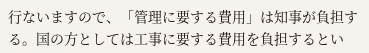行ないますので、「管理に要する費用」は知事が負担する。国の方としては工事に要する費用を負担するとい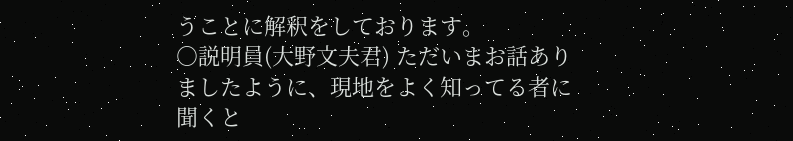うことに解釈をしております。
○説明員(大野文夫君) ただいまお話ありましたように、現地をよく知ってる者に聞くと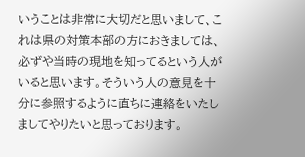いうことは非常に大切だと思いまして、これは県の対策本部の方におきましては、必ずや当時の現地を知ってるという人がいると思います。そういう人の意見を十分に参照するように直ちに連絡をいたしましてやりたいと思っております。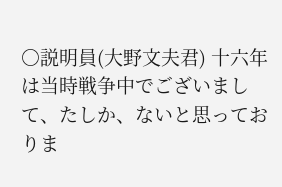○説明員(大野文夫君) 十六年は当時戦争中でございまして、たしか、ないと思っておりま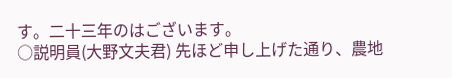す。二十三年のはございます。
○説明員(大野文夫君) 先ほど申し上げた通り、農地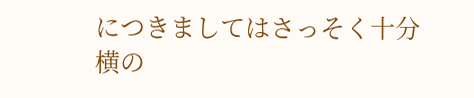につきましてはさっそく十分横の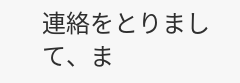連絡をとりまして、ま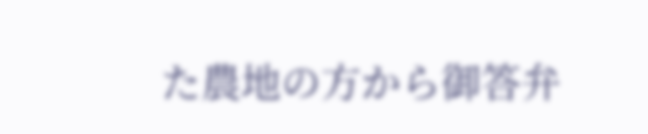た農地の方から御答弁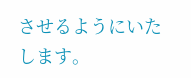させるようにいたします。